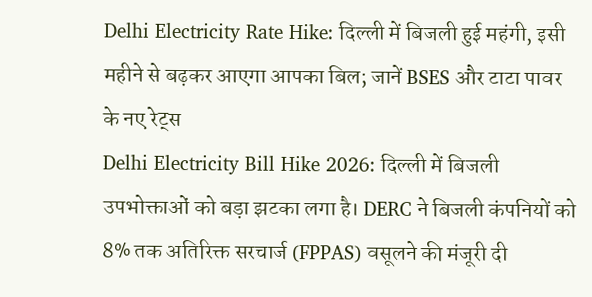Delhi Electricity Rate Hike: दिल्ली में बिजली हुई महंगी, इसी महीने से बढ़कर आएगा आपका बिल; जानें BSES और टाटा पावर के नए रेट्स
Delhi Electricity Bill Hike 2026: दिल्ली में बिजली उपभोक्ताओं को बड़ा झटका लगा है। DERC ने बिजली कंपनियों को 8% तक अतिरिक्त सरचार्ज (FPPAS) वसूलने की मंजूरी दी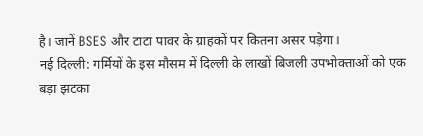है। जानें BSES और टाटा पावर के ग्राहकों पर कितना असर पड़ेगा।
नई दिल्ली: गर्मियों के इस मौसम में दिल्ली के लाखों बिजली उपभोक्ताओं को एक बड़ा झटका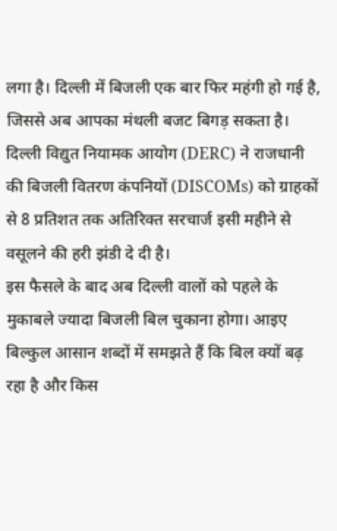लगा है। दिल्ली में बिजली एक बार फिर महंगी हो गई है, जिससे अब आपका मंथली बजट बिगड़ सकता है। दिल्ली विद्युत नियामक आयोग (DERC) ने राजधानी की बिजली वितरण कंपनियों (DISCOMs) को ग्राहकों से 8 प्रतिशत तक अतिरिक्त सरचार्ज इसी महीने से वसूलने की हरी झंडी दे दी है।
इस फैसले के बाद अब दिल्ली वालों को पहले के मुकाबले ज्यादा बिजली बिल चुकाना होगा। आइए बिल्कुल आसान शब्दों में समझते हैं कि बिल क्यों बढ़ रहा है और किस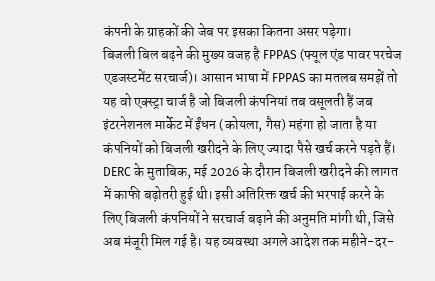कंपनी के ग्राहकों की जेब पर इसका कितना असर पड़ेगा।
बिजली बिल बढ़ने की मुख्य वजह है FPPAS (फ्यूल एंड पावर परचेज एडजस्टमेंट सरचार्ज)। आसान भाषा में FPPAS का मतलब समझें तो यह वो एक्स्ट्रा चार्ज है जो बिजली कंपनियां तब वसूलती हैं जब इंटरनेशनल मार्केट में ईंधन (कोयला, गैस) महंगा हो जाता है या कंपनियों को बिजली खरीदने के लिए ज्यादा पैसे खर्च करने पड़ते हैं।
DERC के मुताबिक, मई 2026 के दौरान बिजली खरीदने की लागत में काफी बढ़ोतरी हुई थी। इसी अतिरिक्त खर्च की भरपाई करने के लिए बिजली कंपनियों ने सरचार्ज बढ़ाने की अनुमति मांगी थी, जिसे अब मंजूरी मिल गई है। यह व्यवस्था अगले आदेश तक महीने-दर-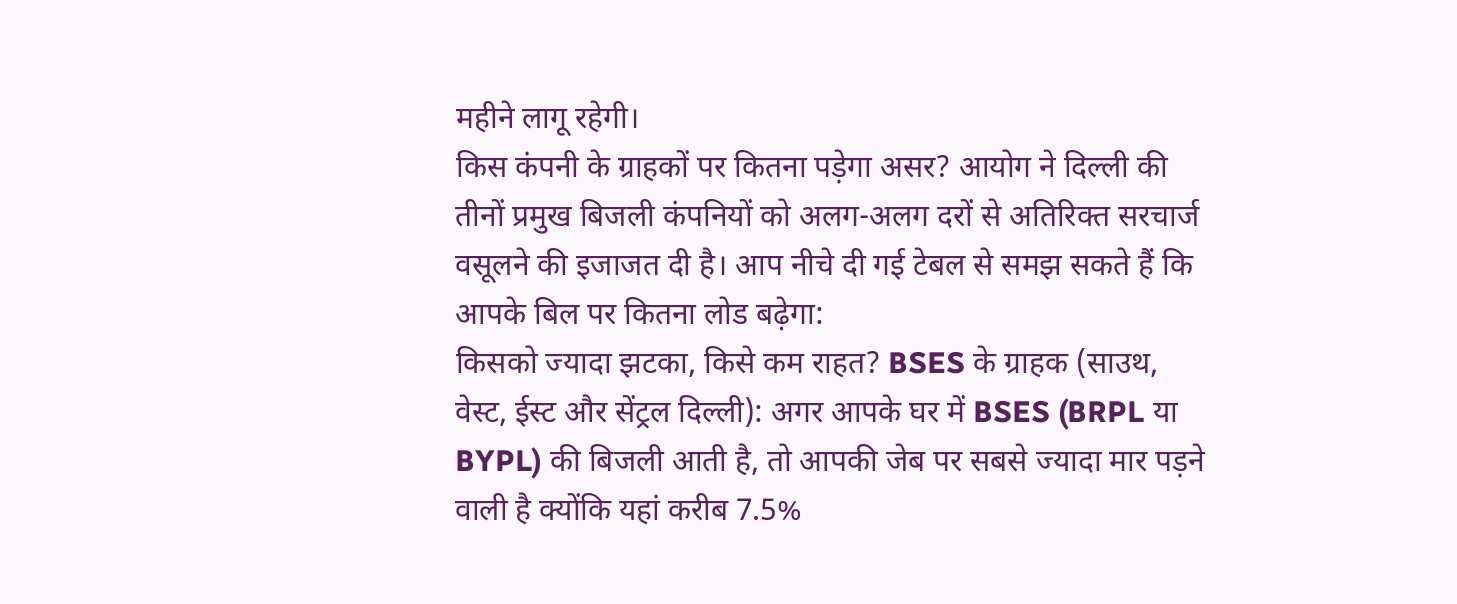महीने लागू रहेगी।
किस कंपनी के ग्राहकों पर कितना पड़ेगा असर? आयोग ने दिल्ली की तीनों प्रमुख बिजली कंपनियों को अलग-अलग दरों से अतिरिक्त सरचार्ज वसूलने की इजाजत दी है। आप नीचे दी गई टेबल से समझ सकते हैं कि आपके बिल पर कितना लोड बढ़ेगा:
किसको ज्यादा झटका, किसे कम राहत? BSES के ग्राहक (साउथ, वेस्ट, ईस्ट और सेंट्रल दिल्ली): अगर आपके घर में BSES (BRPL या BYPL) की बिजली आती है, तो आपकी जेब पर सबसे ज्यादा मार पड़ने वाली है क्योंकि यहां करीब 7.5%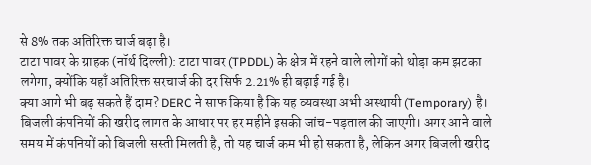से 8% तक अतिरिक्त चार्ज बढ़ा है।
टाटा पावर के ग्राहक (नॉर्थ दिल्ली): टाटा पावर (TPDDL) के क्षेत्र में रहने वाले लोगों को थोड़ा कम झटका लगेगा, क्योंकि यहाँ अतिरिक्त सरचार्ज की दर सिर्फ 2.21% ही बढ़ाई गई है।
क्या आगे भी बढ़ सकते हैं दाम? DERC ने साफ किया है कि यह व्यवस्था अभी अस्थायी (Temporary) है। बिजली कंपनियों की खरीद लागत के आधार पर हर महीने इसकी जांच-पड़ताल की जाएगी। अगर आने वाले समय में कंपनियों को बिजली सस्ती मिलती है, तो यह चार्ज कम भी हो सकता है, लेकिन अगर बिजली खरीद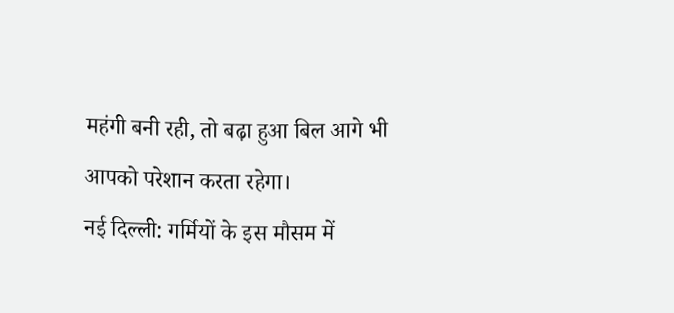महंगी बनी रही, तो बढ़ा हुआ बिल आगे भी आपको परेशान करता रहेगा।
नई दिल्ली: गर्मियों के इस मौसम में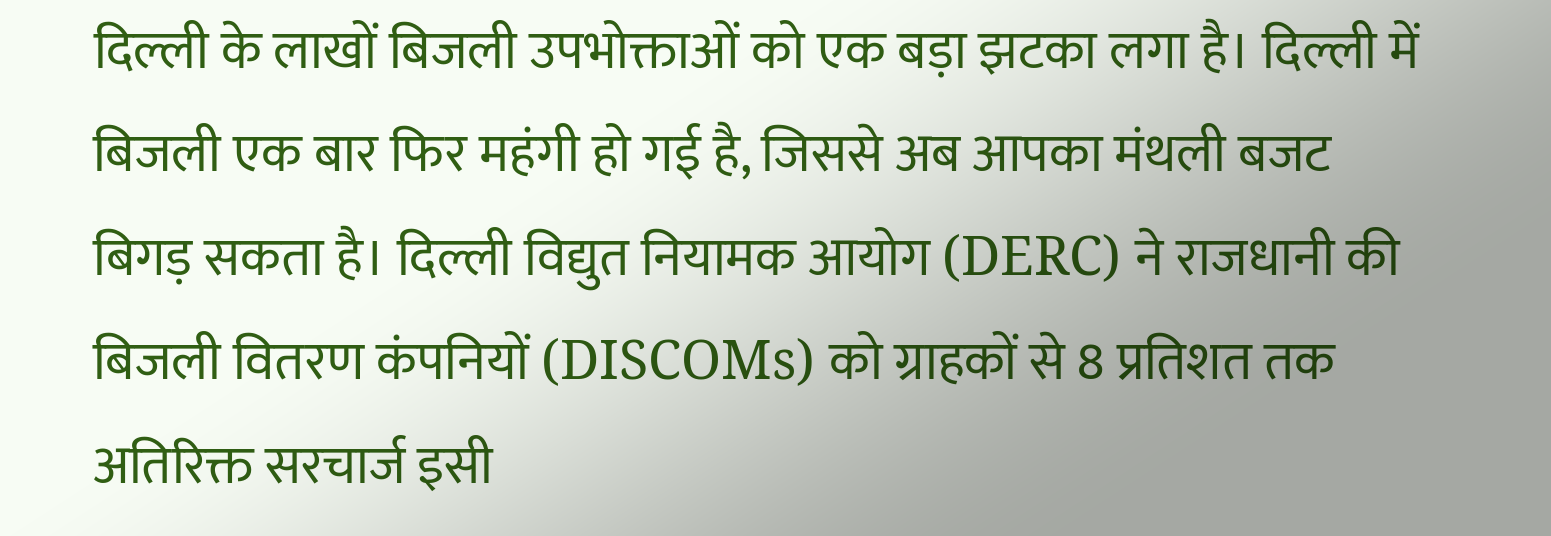दिल्ली के लाखों बिजली उपभोक्ताओं को एक बड़ा झटका लगा है। दिल्ली में बिजली एक बार फिर महंगी हो गई है, जिससे अब आपका मंथली बजट बिगड़ सकता है। दिल्ली विद्युत नियामक आयोग (DERC) ने राजधानी की बिजली वितरण कंपनियों (DISCOMs) को ग्राहकों से 8 प्रतिशत तक अतिरिक्त सरचार्ज इसी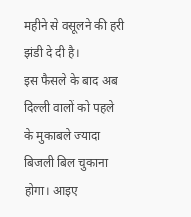महीने से वसूलने की हरी झंडी दे दी है।
इस फैसले के बाद अब दिल्ली वालों को पहले के मुकाबले ज्यादा बिजली बिल चुकाना होगा। आइए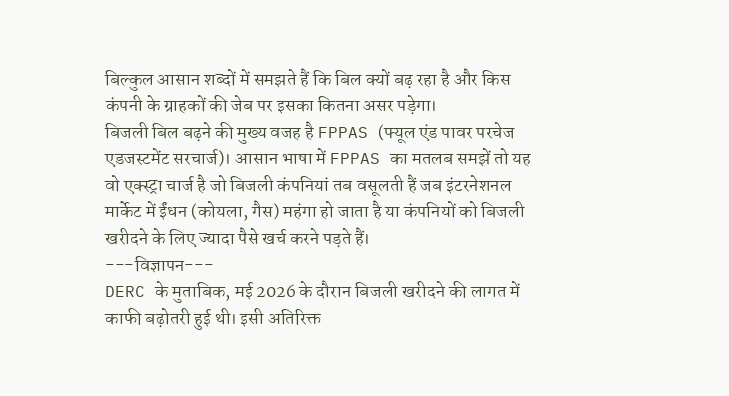बिल्कुल आसान शब्दों में समझते हैं कि बिल क्यों बढ़ रहा है और किस कंपनी के ग्राहकों की जेब पर इसका कितना असर पड़ेगा।
बिजली बिल बढ़ने की मुख्य वजह है FPPAS (फ्यूल एंड पावर परचेज एडजस्टमेंट सरचार्ज)। आसान भाषा में FPPAS का मतलब समझें तो यह वो एक्स्ट्रा चार्ज है जो बिजली कंपनियां तब वसूलती हैं जब इंटरनेशनल मार्केट में ईंधन (कोयला, गैस) महंगा हो जाता है या कंपनियों को बिजली खरीदने के लिए ज्यादा पैसे खर्च करने पड़ते हैं।
---विज्ञापन---
DERC के मुताबिक, मई 2026 के दौरान बिजली खरीदने की लागत में काफी बढ़ोतरी हुई थी। इसी अतिरिक्त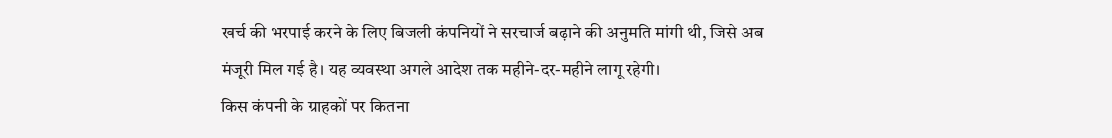खर्च की भरपाई करने के लिए बिजली कंपनियों ने सरचार्ज बढ़ाने की अनुमति मांगी थी, जिसे अब मंजूरी मिल गई है। यह व्यवस्था अगले आदेश तक महीने-दर-महीने लागू रहेगी।
किस कंपनी के ग्राहकों पर कितना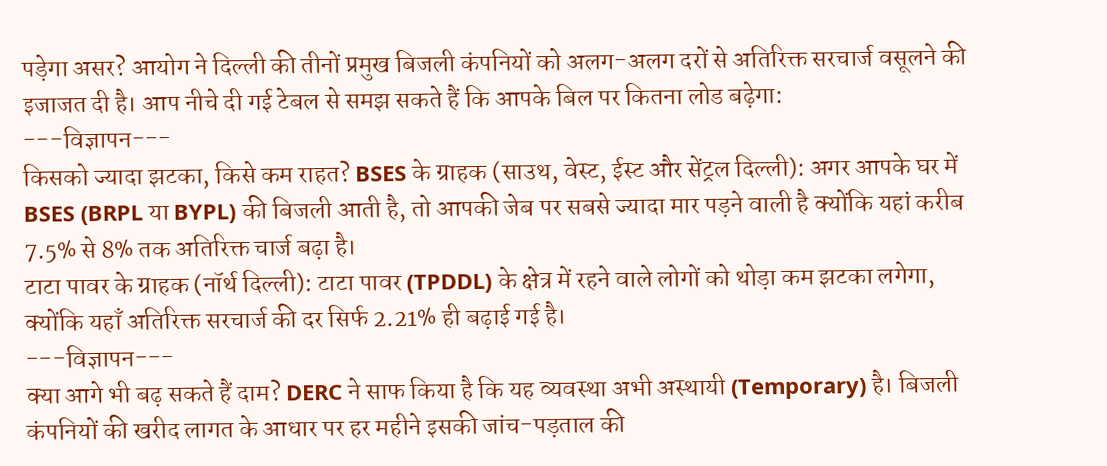पड़ेगा असर? आयोग ने दिल्ली की तीनों प्रमुख बिजली कंपनियों को अलग-अलग दरों से अतिरिक्त सरचार्ज वसूलने की इजाजत दी है। आप नीचे दी गई टेबल से समझ सकते हैं कि आपके बिल पर कितना लोड बढ़ेगा:
---विज्ञापन---
किसको ज्यादा झटका, किसे कम राहत? BSES के ग्राहक (साउथ, वेस्ट, ईस्ट और सेंट्रल दिल्ली): अगर आपके घर में BSES (BRPL या BYPL) की बिजली आती है, तो आपकी जेब पर सबसे ज्यादा मार पड़ने वाली है क्योंकि यहां करीब 7.5% से 8% तक अतिरिक्त चार्ज बढ़ा है।
टाटा पावर के ग्राहक (नॉर्थ दिल्ली): टाटा पावर (TPDDL) के क्षेत्र में रहने वाले लोगों को थोड़ा कम झटका लगेगा, क्योंकि यहाँ अतिरिक्त सरचार्ज की दर सिर्फ 2.21% ही बढ़ाई गई है।
---विज्ञापन---
क्या आगे भी बढ़ सकते हैं दाम? DERC ने साफ किया है कि यह व्यवस्था अभी अस्थायी (Temporary) है। बिजली कंपनियों की खरीद लागत के आधार पर हर महीने इसकी जांच-पड़ताल की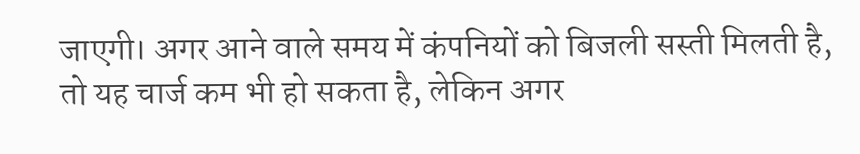जाएगी। अगर आने वाले समय में कंपनियों को बिजली सस्ती मिलती है, तो यह चार्ज कम भी हो सकता है, लेकिन अगर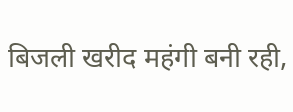बिजली खरीद महंगी बनी रही,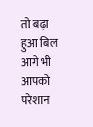तो बढ़ा हुआ बिल आगे भी आपको परेशान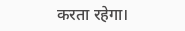करता रहेगा।